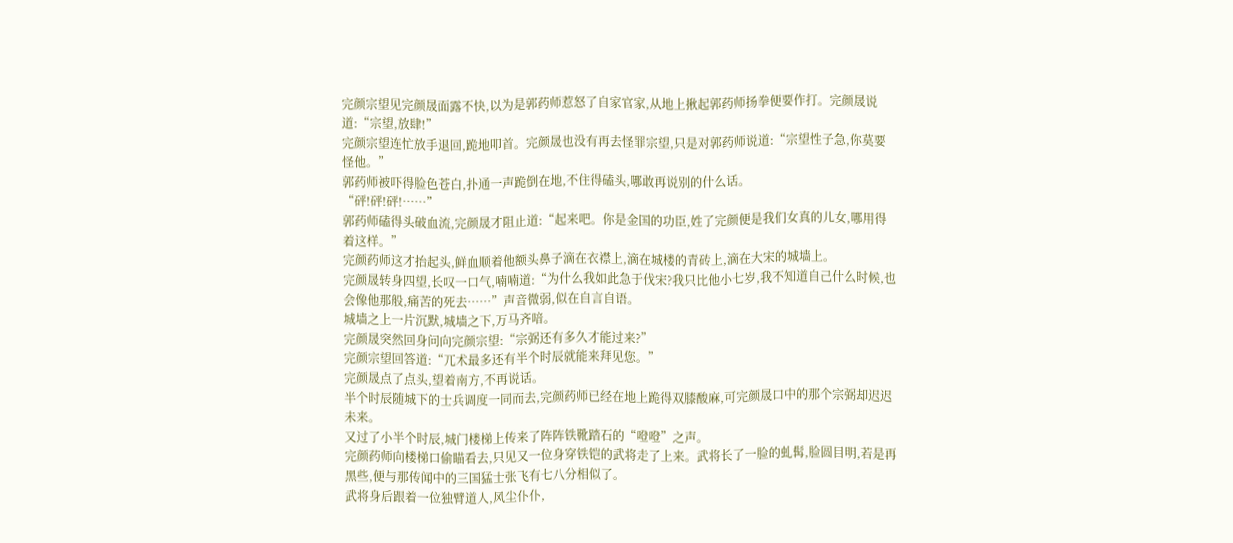完颜宗望见完颜晟面露不快,以为是郭药师惹怒了自家官家,从地上揪起郭药师扬拳便要作打。完颜晟说道:“宗望,放肆!”
完颜宗望连忙放手退回,跪地叩首。完颜晟也没有再去怪罪宗望,只是对郭药师说道:“宗望性子急,你莫要怪他。”
郭药师被吓得脸色苍白,扑通一声跪倒在地,不住得磕头,哪敢再说别的什么话。
“砰!砰!砰!……”
郭药师磕得头破血流,完颜晟才阻止道:“起来吧。你是金国的功臣,姓了完颜便是我们女真的儿女,哪用得着这样。”
完颜药师这才抬起头,鲜血顺着他额头鼻子滴在衣襟上,滴在城楼的青砖上,滴在大宋的城墙上。
完颜晟转身四望,长叹一口气,喃喃道:“为什么我如此急于伐宋?我只比他小七岁,我不知道自己什么时候,也会像他那般,痛苦的死去……”声音微弱,似在自言自语。
城墙之上一片沉默,城墙之下,万马齐喑。
完颜晟突然回身问向完颜宗望:“宗弼还有多久才能过来?”
完颜宗望回答道:“兀术最多还有半个时辰就能来拜见您。”
完颜晟点了点头,望着南方,不再说话。
半个时辰随城下的士兵调度一同而去,完颜药师已经在地上跪得双膝酸麻,可完颜晟口中的那个宗弼却迟迟未来。
又过了小半个时辰,城门楼梯上传来了阵阵铁靴踏石的“噔噔”之声。
完颜药师向楼梯口偷瞄看去,只见又一位身穿铁铠的武将走了上来。武将长了一脸的虬髯,脸圆目明,若是再黑些,便与那传闻中的三国猛士张飞有七八分相似了。
武将身后跟着一位独臂道人,风尘仆仆,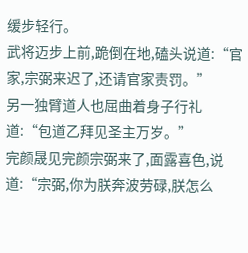缓步轻行。
武将迈步上前,跪倒在地,磕头说道:“官家,宗弼来迟了,还请官家责罚。”
另一独臂道人也屈曲着身子行礼道:“包道乙拜见圣主万岁。”
完颜晟见完颜宗弼来了,面露喜色,说道:“宗弼,你为朕奔波劳碌,朕怎么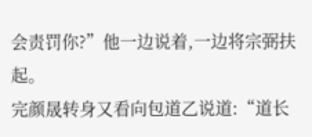会责罚你?”他一边说着,一边将宗弼扶起。
完颜晟转身又看向包道乙说道:“道长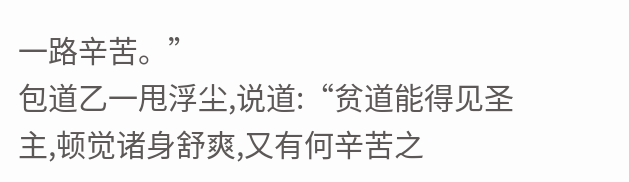一路辛苦。”
包道乙一甩浮尘,说道:“贫道能得见圣主,顿觉诸身舒爽,又有何辛苦之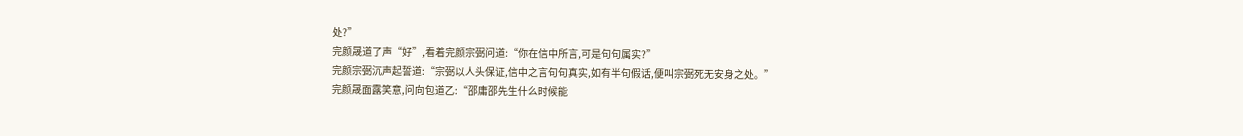处?”
完颜晟道了声“好”,看着完颜宗弼问道:“你在信中所言,可是句句属实?”
完颜宗弼沉声起誓道:“宗弼以人头保证,信中之言句句真实,如有半句假话,便叫宗弼死无安身之处。”
完颜晟面露笑意,问向包道乙:“邵庸邵先生什么时候能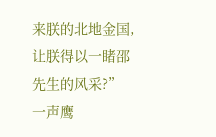来朕的北地金国,让朕得以一睹邵先生的风采?”
一声鹰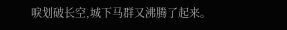唳划破长空,城下马群又沸腾了起来。